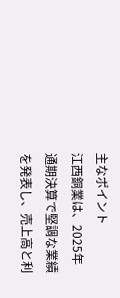主なポイント
江西銅業は、2025年通期決算で堅調な業績を発表し、売上高と利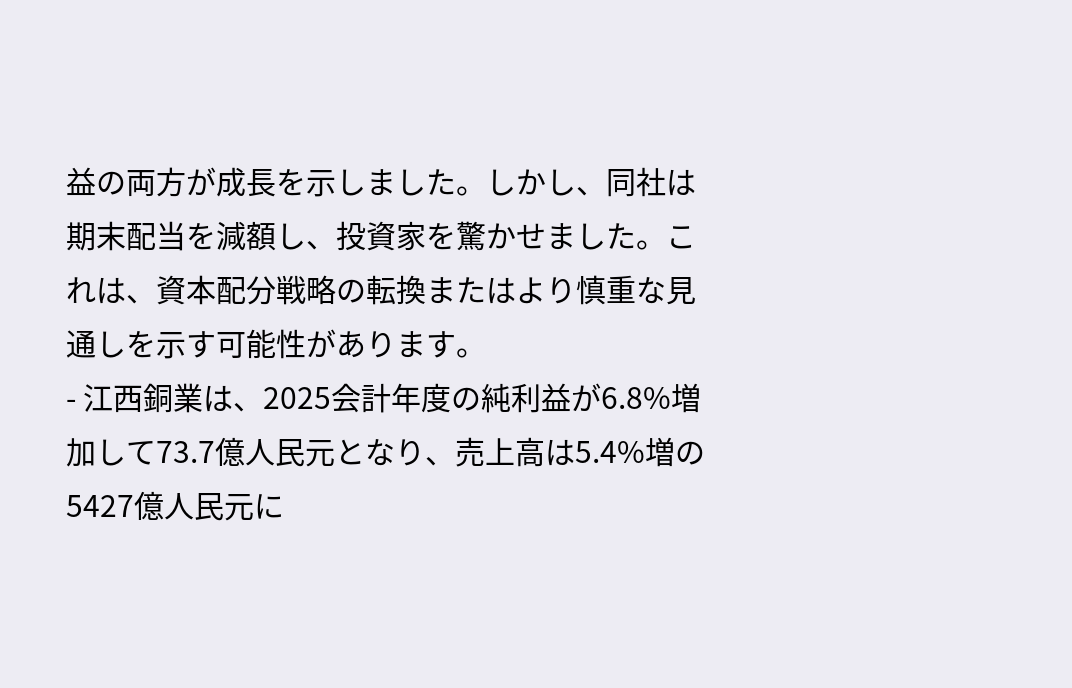益の両方が成長を示しました。しかし、同社は期末配当を減額し、投資家を驚かせました。これは、資本配分戦略の転換またはより慎重な見通しを示す可能性があります。
- 江西銅業は、2025会計年度の純利益が6.8%増加して73.7億人民元となり、売上高は5.4%増の5427億人民元に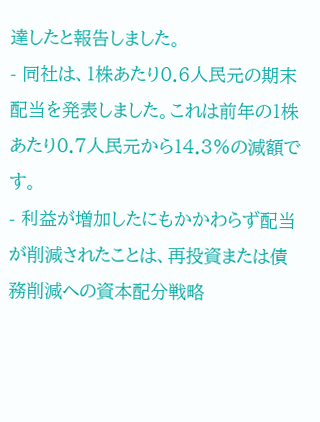達したと報告しました。
- 同社は、1株あたり0.6人民元の期末配当を発表しました。これは前年の1株あたり0.7人民元から14.3%の減額です。
- 利益が増加したにもかかわらず配当が削減されたことは、再投資または債務削減への資本配分戦略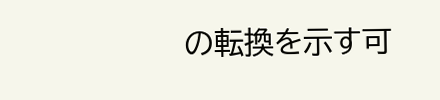の転換を示す可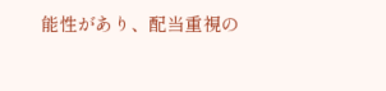能性があり、配当重視の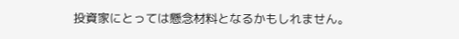投資家にとっては懸念材料となるかもしれません。